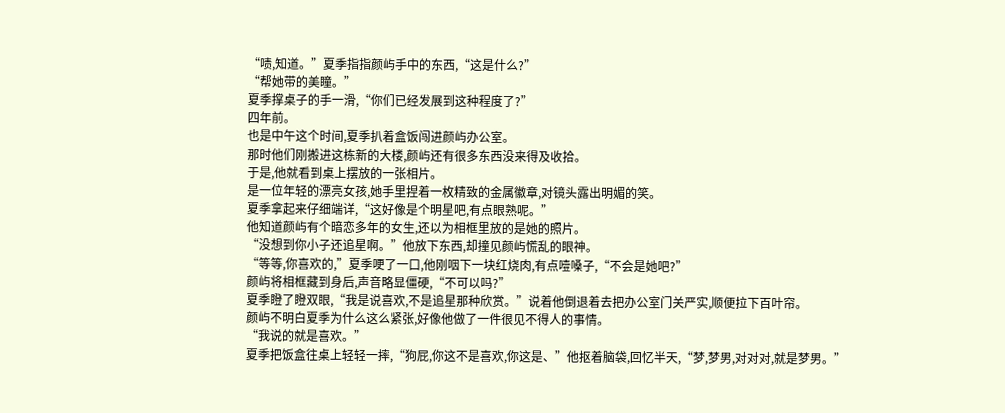“啧,知道。”夏季指指颜屿手中的东西,“这是什么?”
“帮她带的美瞳。”
夏季撑桌子的手一滑,“你们已经发展到这种程度了?”
四年前。
也是中午这个时间,夏季扒着盒饭闯进颜屿办公室。
那时他们刚搬进这栋新的大楼,颜屿还有很多东西没来得及收拾。
于是,他就看到桌上摆放的一张相片。
是一位年轻的漂亮女孩,她手里捏着一枚精致的金属徽章,对镜头露出明媚的笑。
夏季拿起来仔细端详,“这好像是个明星吧,有点眼熟呢。”
他知道颜屿有个暗恋多年的女生,还以为相框里放的是她的照片。
“没想到你小子还追星啊。”他放下东西,却撞见颜屿慌乱的眼神。
“等等,你喜欢的,”夏季哽了一口,他刚咽下一块红烧肉,有点噎嗓子,“不会是她吧?”
颜屿将相框藏到身后,声音略显僵硬,“不可以吗?”
夏季瞪了瞪双眼,“我是说喜欢,不是追星那种欣赏。”说着他倒退着去把办公室门关严实,顺便拉下百叶帘。
颜屿不明白夏季为什么这么紧张,好像他做了一件很见不得人的事情。
“我说的就是喜欢。”
夏季把饭盒往桌上轻轻一摔,“狗屁,你这不是喜欢,你这是、”他抠着脑袋,回忆半天,“梦,梦男,对对对,就是梦男。”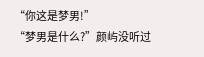“你这是梦男!”
“梦男是什么?”颜屿没听过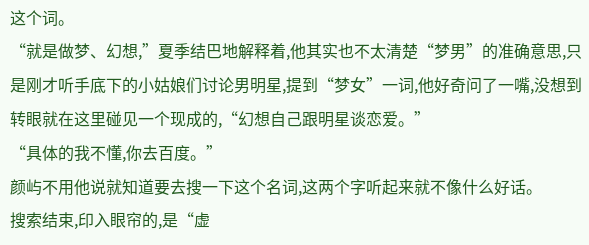这个词。
“就是做梦、幻想,”夏季结巴地解释着,他其实也不太清楚“梦男”的准确意思,只是刚才听手底下的小姑娘们讨论男明星,提到“梦女”一词,他好奇问了一嘴,没想到转眼就在这里碰见一个现成的,“幻想自己跟明星谈恋爱。”
“具体的我不懂,你去百度。”
颜屿不用他说就知道要去搜一下这个名词,这两个字听起来就不像什么好话。
搜索结束,印入眼帘的,是“虚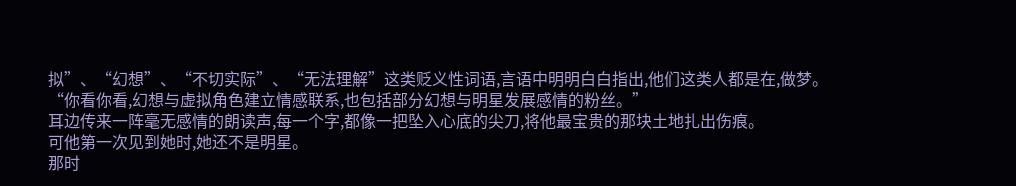拟”、“幻想”、“不切实际”、“无法理解”这类贬义性词语,言语中明明白白指出,他们这类人都是在,做梦。
“你看你看,幻想与虚拟角色建立情感联系,也包括部分幻想与明星发展感情的粉丝。”
耳边传来一阵毫无感情的朗读声,每一个字,都像一把坠入心底的尖刀,将他最宝贵的那块土地扎出伤痕。
可他第一次见到她时,她还不是明星。
那时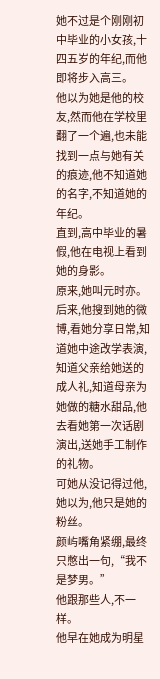她不过是个刚刚初中毕业的小女孩,十四五岁的年纪,而他即将步入高三。
他以为她是他的校友,然而他在学校里翻了一个遍,也未能找到一点与她有关的痕迹,他不知道她的名字,不知道她的年纪。
直到,高中毕业的暑假,他在电视上看到她的身影。
原来,她叫元时亦。
后来,他搜到她的微博,看她分享日常,知道她中途改学表演,知道父亲给她送的成人礼,知道母亲为她做的糖水甜品,他去看她第一次话剧演出,送她手工制作的礼物。
可她从没记得过他,她以为,他只是她的粉丝。
颜屿嘴角紧绷,最终只憋出一句,“我不是梦男。”
他跟那些人,不一样。
他早在她成为明星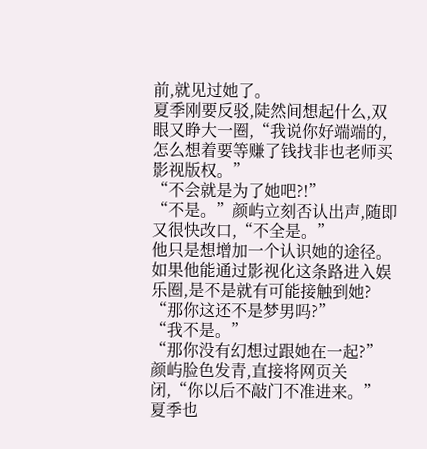前,就见过她了。
夏季刚要反驳,陡然间想起什么,双眼又睁大一圈,“我说你好端端的,怎么想着要等赚了钱找非也老师买影视版权。”
“不会就是为了她吧?!”
“不是。”颜屿立刻否认出声,随即又很快改口,“不全是。”
他只是想增加一个认识她的途径。
如果他能通过影视化这条路进入娱乐圈,是不是就有可能接触到她?
“那你这还不是梦男吗?”
“我不是。”
“那你没有幻想过跟她在一起?”
颜屿脸色发青,直接将网页关闭,“你以后不敲门不准进来。”
夏季也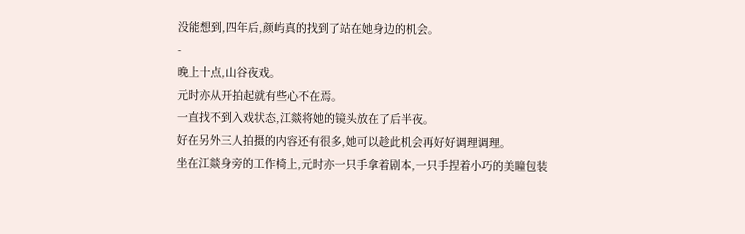没能想到,四年后,颜屿真的找到了站在她身边的机会。
-
晚上十点,山谷夜戏。
元时亦从开拍起就有些心不在焉。
一直找不到入戏状态,江燚将她的镜头放在了后半夜。
好在另外三人拍摄的内容还有很多,她可以趁此机会再好好调理调理。
坐在江燚身旁的工作椅上,元时亦一只手拿着剧本,一只手捏着小巧的美瞳包装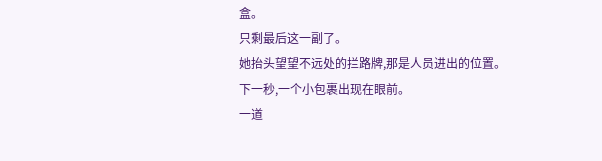盒。
只剩最后这一副了。
她抬头望望不远处的拦路牌,那是人员进出的位置。
下一秒,一个小包裹出现在眼前。
一道